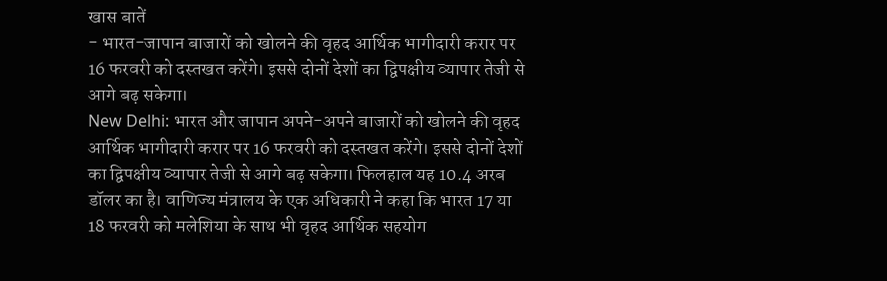खास बातें
- भारत-जापान बाजारों को खोलने की वृहद आर्थिक भागीदारी करार पर 16 फरवरी को दस्तखत करेंगे। इससे दोनों देशों का द्विपक्षीय व्यापार तेजी से आगे बढ़ सकेगा।
New Delhi: भारत और जापान अपने-अपने बाजारों को खोलने की वृहद आर्थिक भागीदारी करार पर 16 फरवरी को दस्तखत करेंगे। इससे दोनों देशों का द्विपक्षीय व्यापार तेजी से आगे बढ़ सकेगा। फिलहाल यह 10.4 अरब डॉलर का है। वाणिज्य मंत्रालय के एक अधिकारी ने कहा कि भारत 17 या 18 फरवरी को मलेशिया के साथ भी वृहद आर्थिक सहयोग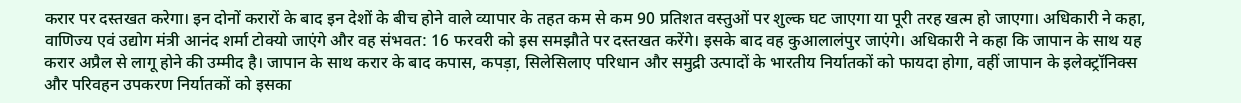करार पर दस्तखत करेगा। इन दोनों करारों के बाद इन देशों के बीच होने वाले व्यापार के तहत कम से कम 90 प्रतिशत वस्तुओं पर शुल्क घट जाएगा या पूरी तरह खत्म हो जाएगा। अधिकारी ने कहा, वाणिज्य एवं उद्योग मंत्री आनंद शर्मा टोक्यो जाएंगे और वह संभवत: 16 फरवरी को इस समझौते पर दस्तखत करेंगे। इसके बाद वह कुआलालंपुर जाएंगे। अधिकारी ने कहा कि जापान के साथ यह करार अप्रैल से लागू होने की उम्मीद है। जापान के साथ करार के बाद कपास, कपड़ा, सिलेसिलाए परिधान और समुद्री उत्पादों के भारतीय निर्यातकों को फायदा होगा, वहीं जापान के इलेक्ट्रॉनिक्स और परिवहन उपकरण निर्यातकों को इसका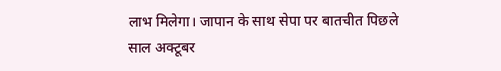लाभ मिलेगा। जापान के साथ सेपा पर बातचीत पिछले साल अक्टूबर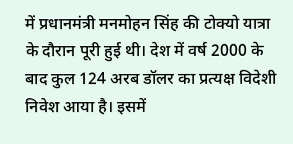में प्रधानमंत्री मनमोहन सिंह की टोक्यो यात्रा के दौरान पूरी हुई थी। देश में वर्ष 2000 के बाद कुल 124 अरब डॉलर का प्रत्यक्ष विदेशी निवेश आया है। इसमें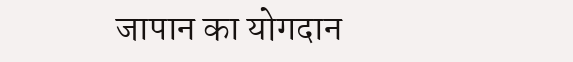जापान का योगदान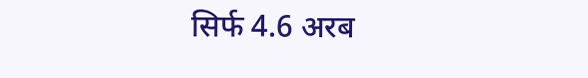सिर्फ 4.6 अरब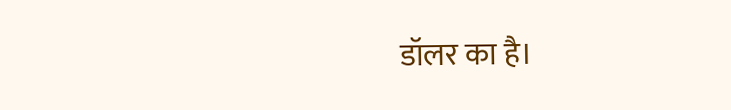डॉलर का है।